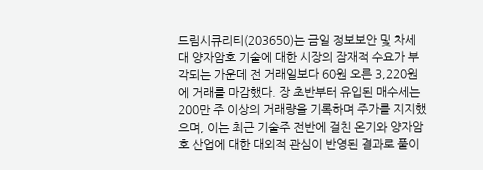드림시큐리티(203650)는 금일 정보보안 및 차세대 양자암호 기술에 대한 시장의 잠재적 수요가 부각되는 가운데 전 거래일보다 60원 오른 3,220원에 거래를 마감했다. 장 초반부터 유입된 매수세는 200만 주 이상의 거래량을 기록하며 주가를 지지했으며, 이는 최근 기술주 전반에 걸친 온기와 양자암호 산업에 대한 대외적 관심이 반영된 결과로 풀이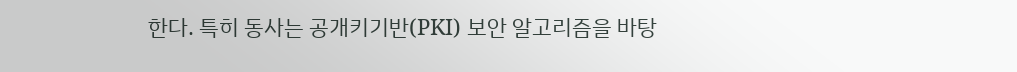한다. 특히 동사는 공개키기반(PKI) 보안 알고리즘을 바탕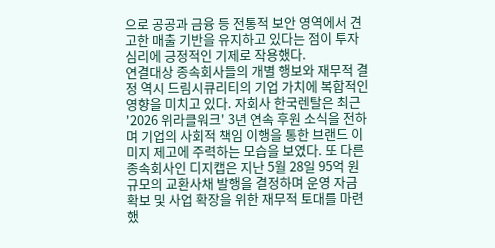으로 공공과 금융 등 전통적 보안 영역에서 견고한 매출 기반을 유지하고 있다는 점이 투자 심리에 긍정적인 기제로 작용했다.
연결대상 종속회사들의 개별 행보와 재무적 결정 역시 드림시큐리티의 기업 가치에 복합적인 영향을 미치고 있다. 자회사 한국렌탈은 최근 '2026 위라클워크' 3년 연속 후원 소식을 전하며 기업의 사회적 책임 이행을 통한 브랜드 이미지 제고에 주력하는 모습을 보였다. 또 다른 종속회사인 디지캡은 지난 5월 28일 95억 원 규모의 교환사채 발행을 결정하며 운영 자금 확보 및 사업 확장을 위한 재무적 토대를 마련했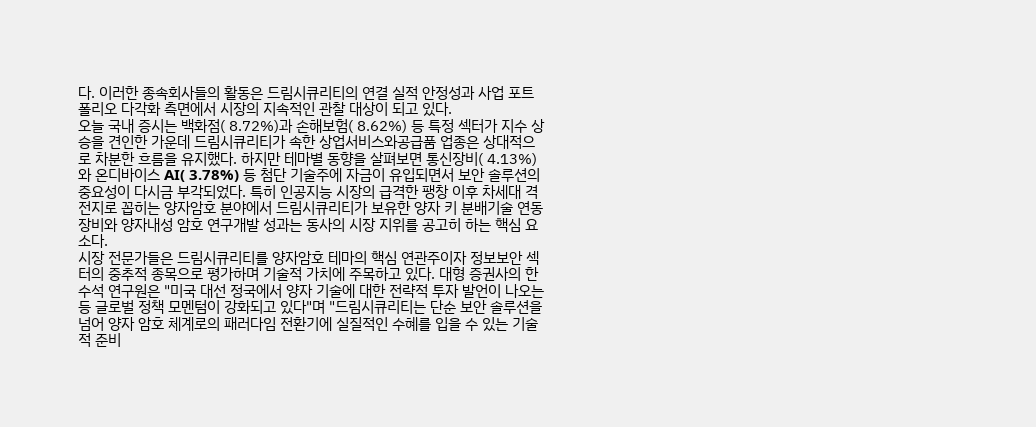다. 이러한 종속회사들의 활동은 드림시큐리티의 연결 실적 안정성과 사업 포트폴리오 다각화 측면에서 시장의 지속적인 관찰 대상이 되고 있다.
오늘 국내 증시는 백화점( 8.72%)과 손해보험( 8.62%) 등 특정 섹터가 지수 상승을 견인한 가운데 드림시큐리티가 속한 상업서비스와공급품 업종은 상대적으로 차분한 흐름을 유지했다. 하지만 테마별 동향을 살펴보면 통신장비( 4.13%)와 온디바이스 AI( 3.78%) 등 첨단 기술주에 자금이 유입되면서 보안 솔루션의 중요성이 다시금 부각되었다. 특히 인공지능 시장의 급격한 팽창 이후 차세대 격전지로 꼽히는 양자암호 분야에서 드림시큐리티가 보유한 양자 키 분배기술 연동 장비와 양자내성 암호 연구개발 성과는 동사의 시장 지위를 공고히 하는 핵심 요소다.
시장 전문가들은 드림시큐리티를 양자암호 테마의 핵심 연관주이자 정보보안 섹터의 중추적 종목으로 평가하며 기술적 가치에 주목하고 있다. 대형 증권사의 한 수석 연구원은 "미국 대선 정국에서 양자 기술에 대한 전략적 투자 발언이 나오는 등 글로벌 정책 모멘텀이 강화되고 있다"며 "드림시큐리티는 단순 보안 솔루션을 넘어 양자 암호 체계로의 패러다임 전환기에 실질적인 수혜를 입을 수 있는 기술적 준비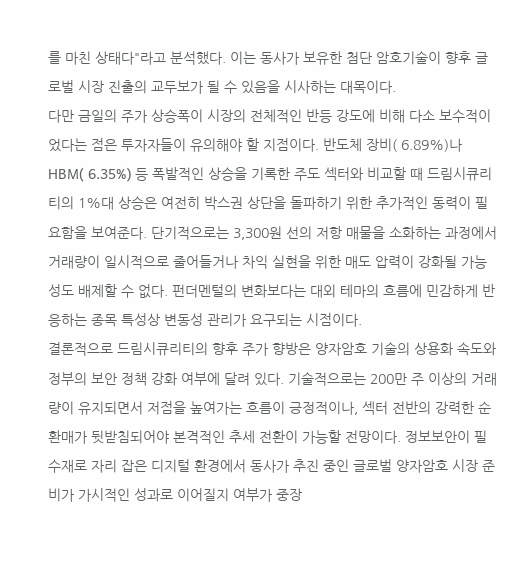를 마친 상태다"라고 분석했다. 이는 동사가 보유한 첨단 암호기술이 향후 글로벌 시장 진출의 교두보가 될 수 있음을 시사하는 대목이다.
다만 금일의 주가 상승폭이 시장의 전체적인 반등 강도에 비해 다소 보수적이었다는 점은 투자자들이 유의해야 할 지점이다. 반도체 장비( 6.89%)나 HBM( 6.35%) 등 폭발적인 상승을 기록한 주도 섹터와 비교할 때 드림시큐리티의 1%대 상승은 여전히 박스권 상단을 돌파하기 위한 추가적인 동력이 필요함을 보여준다. 단기적으로는 3,300원 선의 저항 매물을 소화하는 과정에서 거래량이 일시적으로 줄어들거나 차익 실현을 위한 매도 압력이 강화될 가능성도 배제할 수 없다. 펀더멘털의 변화보다는 대외 테마의 흐름에 민감하게 반응하는 종목 특성상 변동성 관리가 요구되는 시점이다.
결론적으로 드림시큐리티의 향후 주가 향방은 양자암호 기술의 상용화 속도와 정부의 보안 정책 강화 여부에 달려 있다. 기술적으로는 200만 주 이상의 거래량이 유지되면서 저점을 높여가는 흐름이 긍정적이나, 섹터 전반의 강력한 순환매가 뒷받침되어야 본격적인 추세 전환이 가능할 전망이다. 정보보안이 필수재로 자리 잡은 디지털 환경에서 동사가 추진 중인 글로벌 양자암호 시장 준비가 가시적인 성과로 이어질지 여부가 중장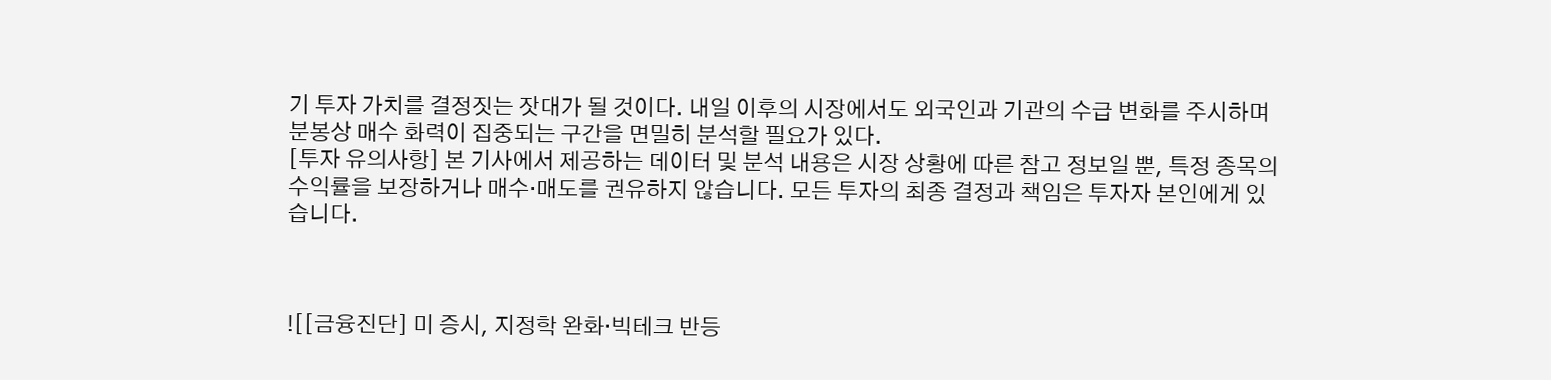기 투자 가치를 결정짓는 잣대가 될 것이다. 내일 이후의 시장에서도 외국인과 기관의 수급 변화를 주시하며 분봉상 매수 화력이 집중되는 구간을 면밀히 분석할 필요가 있다.
[투자 유의사항] 본 기사에서 제공하는 데이터 및 분석 내용은 시장 상황에 따른 참고 정보일 뿐, 특정 종목의 수익률을 보장하거나 매수·매도를 권유하지 않습니다. 모든 투자의 최종 결정과 책임은 투자자 본인에게 있습니다.



![[금융진단] 미 증시, 지정학 완화·빅테크 반등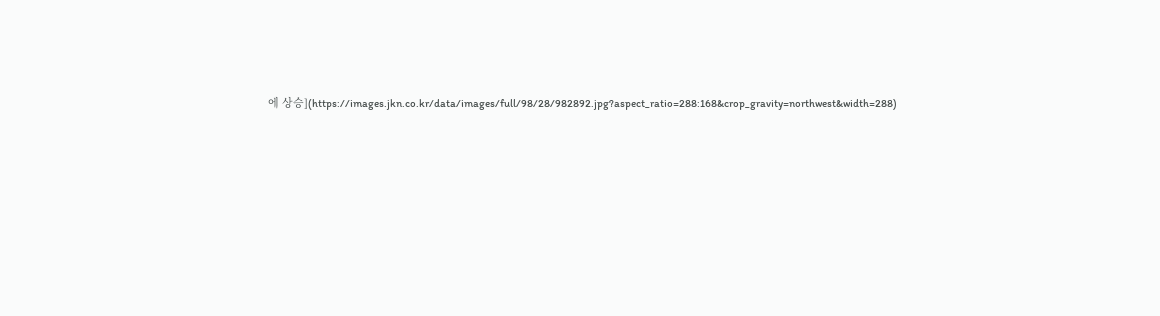에 상승](https://images.jkn.co.kr/data/images/full/98/28/982892.jpg?aspect_ratio=288:168&crop_gravity=northwest&width=288)